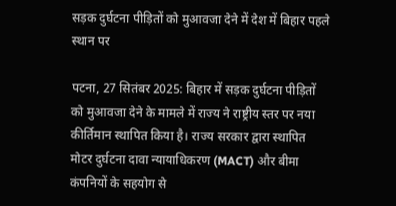सड़क दुर्घटना पीड़ितों को मुआवजा देने में देश में बिहार पहले स्थान पर

पटना, 27 सितंबर 2025: बिहार में सड़क दुर्घटना पीड़ितों को मुआवजा देने के मामले में राज्य ने राष्ट्रीय स्तर पर नया कीर्तिमान स्थापित किया है। राज्य सरकार द्वारा स्थापित मोटर दुर्घटना दावा न्यायाधिकरण (MACT) और बीमा कंपनियों के सहयोग से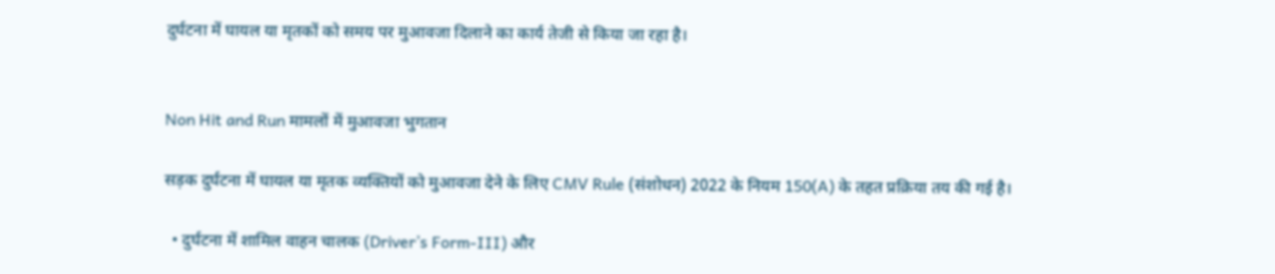दुर्घटना में घायल या मृतकों को समय पर मुआवजा दिलाने का कार्य तेजी से किया जा रहा है।


Non Hit and Run मामलों में मुआवजा भुगतान

सड़क दुर्घटना में घायल या मृतक व्यक्तियों को मुआवजा देने के लिए CMV Rule (संशोधन) 2022 के नियम 150(A) के तहत प्रक्रिया तय की गई है।

  • दुर्घटना में शामिल वाहन चालक (Driver’s Form-III) और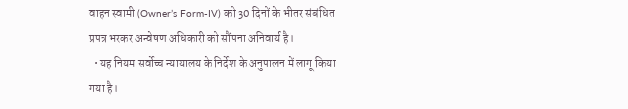वाहन स्वामी (Owner’s Form-IV) को 30 दिनों के भीतर संबंधित प्रपत्र भरकर अन्वेषण अधिकारी को सौंपना अनिवार्य है।
  • यह नियम सर्वोच्च न्यायालय के निर्देश के अनुपालन में लागू किया गया है।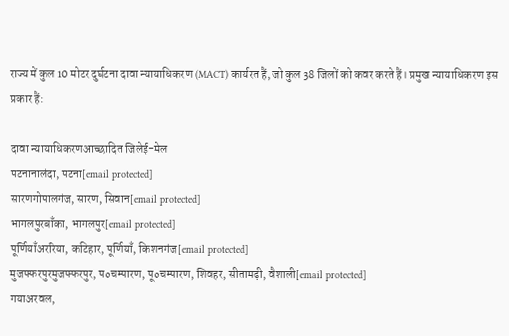राज्य में कुल 10 मोटर दुर्घटना दावा न्यायाधिकरण (MACT) कार्यरत हैं, जो कुल 38 जिलों को कवर करते हैं। प्रमुख न्यायाधिकरण इस प्रकार हैं:

दावा न्यायाधिकरणआच्छादित जिलेई-मेल
पटनानालंदा, पटना[email protected]
सारणगोपालगंज, सारण, सिवान[email protected]
भागलपुरबाँका, भागलपुर[email protected]
पूर्णियाँअररिया, कटिहार, पूर्णियाँ, किशनगंज[email protected]
मुजफ्फरपुरमुजफ्फरपुर, प०चम्पारण, पू०चम्पारण, शिवहर, सीतामढ़ी, वैशाली[email protected]
गयाअरवल,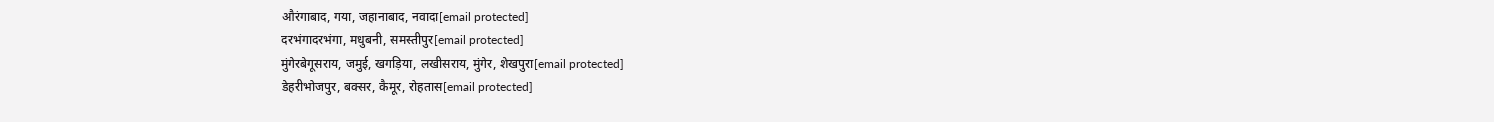औरंगाबाद, गया, जहानाबाद, नवादा[email protected]
दरभंगादरभंगा, मधुबनी, समस्तीपुर[email protected]
मुंगेरबेगूसराय, जमुई, खगड़िया, लखीसराय, मुंगेर, शेखपुरा[email protected]
डेहरीभोजपुर, बक्सर, कैमूर, रोहतास[email protected]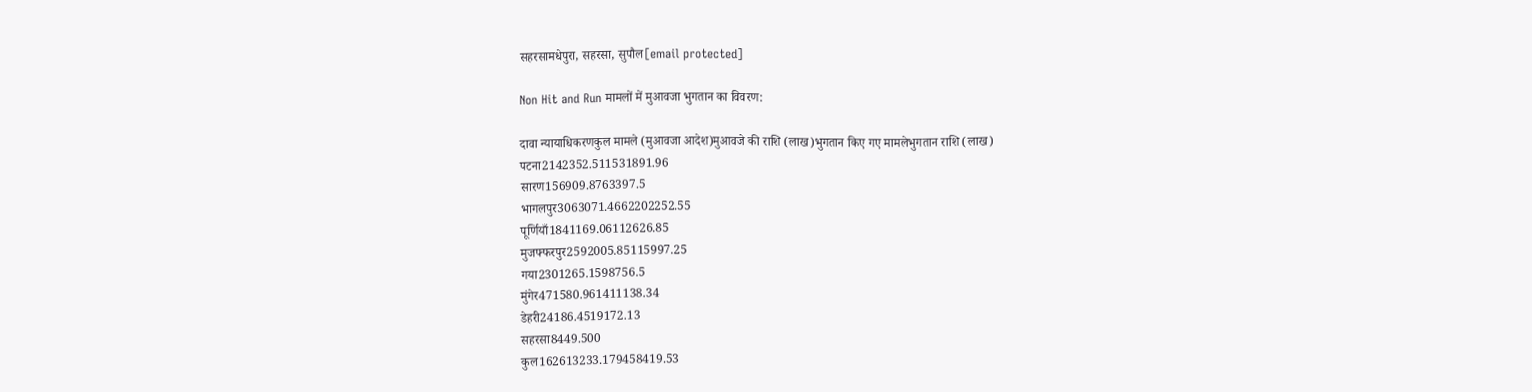सहरसामधेपुरा, सहरसा, सुपौल[email protected]

Non Hit and Run मामलों में मुआवजा भुगतान का विवरण:

दावा न्यायाधिकरणकुल मामले (मुआवजा आदेश)मुआवजे की राशि (लाख)भुगतान किए गए मामलेभुगतान राशि (लाख)
पटना2142352.511531891.96
सारण156909.8763397.5
भागलपुर3063071.4662202252.55
पूर्णियाँ1841169.06112626.85
मुजफ्फरपुर2592005.85115997.25
गया2301265.1598756.5
मुंगेर471580.961411138.34
डेहरी24186.4519172.13
सहरसा8449.500
कुल162613233.179458419.53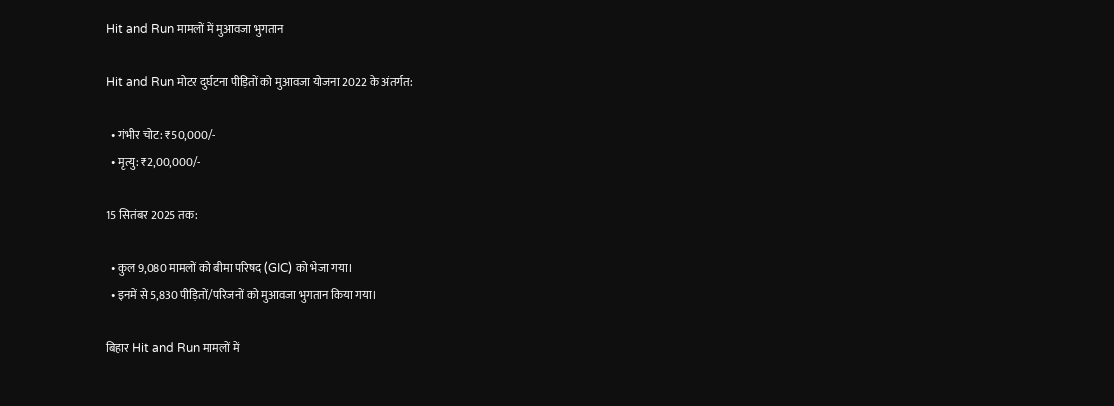Hit and Run मामलों में मुआवजा भुगतान

Hit and Run मोटर दुर्घटना पीड़ितों को मुआवजा योजना 2022 के अंतर्गत:

  • गंभीर चोट: ₹50,000/-
  • मृत्यु: ₹2,00,000/-

15 सितंबर 2025 तक:

  • कुल 9,080 मामलों को बीमा परिषद (GIC) को भेजा गया।
  • इनमें से 5,830 पीड़ितों/परिजनों को मुआवजा भुगतान किया गया।

बिहार Hit and Run मामलों में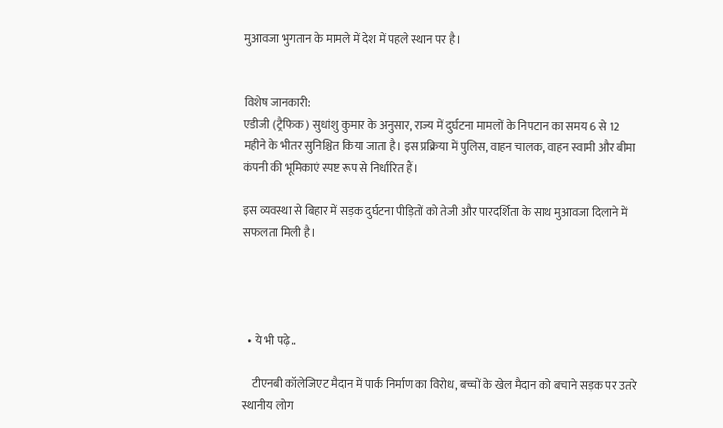मुआवजा भुगतान के मामले में देश में पहले स्थान पर है।


विशेष जानकारी:
एडीजी (ट्रैफिक) सुधांशु कुमार के अनुसार, राज्य में दुर्घटना मामलों के निपटान का समय 6 से 12 महीने के भीतर सुनिश्चित किया जाता है। इस प्रक्रिया में पुलिस, वाहन चालक, वाहन स्वामी और बीमा कंपनी की भूमिकाएं स्पष्ट रूप से निर्धारित हैं।

इस व्यवस्था से बिहार में सड़क दुर्घटना पीड़ितों को तेजी और पारदर्शिता के साथ मुआवजा दिलाने में सफलता मिली है।




  • ये भी पढ़े..

    टीएनबी कॉलेजिएट मैदान में पार्क निर्माण का विरोध, बच्चों के खेल मैदान को बचाने सड़क पर उतरे स्थानीय लोग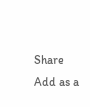Share Add as a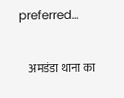preferred…

    अमडंडा थाना का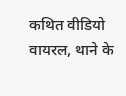कथित वीडियो वायरल, थाने के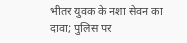भीतर युवक के नशा सेवन का दावा; पुलिस पर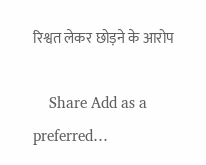रिश्वत लेकर छोड़ने के आरोप

    Share Add as a preferred…